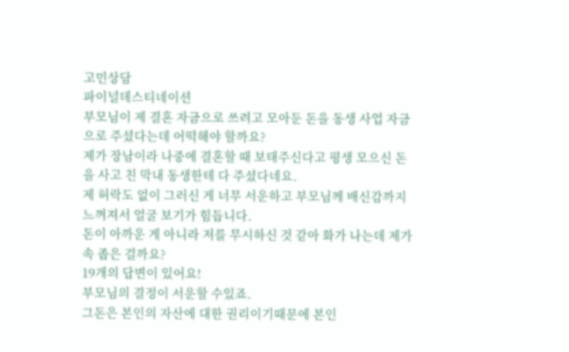고민상담
파이널데스티네이션
부모님이 제 결혼 자금으로 쓰려고 모아둔 돈을 동생 사업 자금으로 주셨다는데 어떡해야 할까요?
제가 장남이라 나중에 결혼할 때 보태주신다고 평생 모으신 돈을 사고 친 막내 동생한테 다 주셨다네요.
제 허락도 없이 그러신 게 너무 서운하고 부모님께 배신감까지 느껴져서 얼굴 보기가 힘듭니다.
돈이 아까운 게 아니라 저를 무시하신 것 같아 화가 나는데 제가 속 좁은 걸까요?
19개의 답변이 있어요!
부모님의 결정이 서운할 수있죠.
그돈은 본인의 자산에 대한 권리이기때문에 본인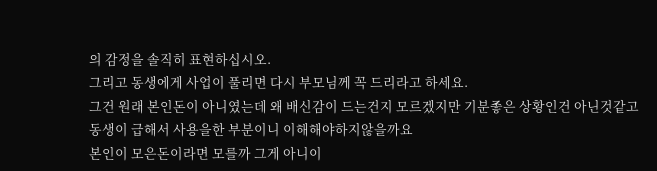의 감정을 솔직히 표현하십시오.
그리고 동생에게 사업이 풀리면 다시 부모님께 꼭 드리라고 하세요.
그건 원래 본인돈이 아니였는데 왜 배신감이 드는건지 모르겠지만 기분좋은 상황인건 아닌것같고
동생이 급해서 사용을한 부분이니 이해해야하지않을까요
본인이 모은돈이라면 모를까 그게 아니이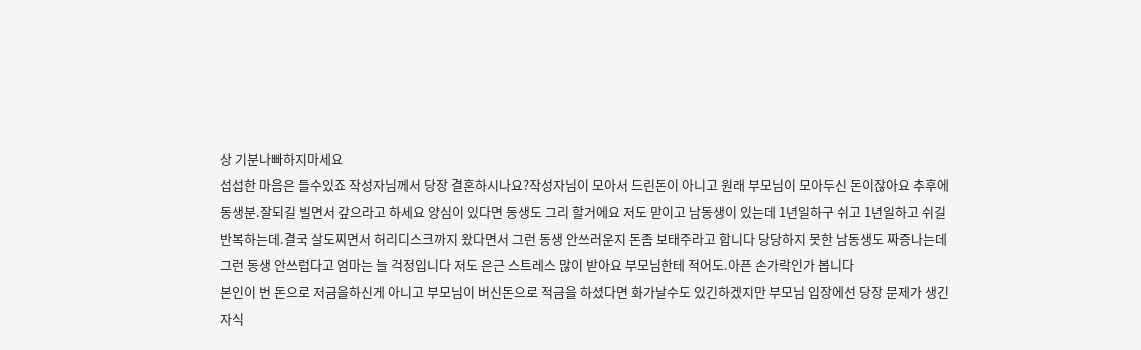상 기분나빠하지마세요
섭섭한 마음은 들수있죠 작성자님께서 당장 결혼하시나요?작성자님이 모아서 드린돈이 아니고 원래 부모님이 모아두신 돈이잖아요 추후에 동생분.잘되길 빌면서 갚으라고 하세요 양심이 있다면 동생도 그리 할거에요 저도 맏이고 남동생이 있는데 1년일하구 쉬고 1년일하고 쉬길 반복하는데.결국 살도찌면서 허리디스크까지 왔다면서 그런 동생 안쓰러운지 돈좀 보태주라고 합니다 당당하지 못한 남동생도 짜증나는데 그런 동생 안쓰럽다고 엄마는 늘 걱정입니다 저도 은근 스트레스 많이 받아요 부모님한테 적어도.아픈 손가락인가 봅니다
본인이 번 돈으로 저금을하신게 아니고 부모님이 버신돈으로 적금을 하셨다면 화가날수도 있긴하겠지만 부모님 입장에선 당장 문제가 생긴 자식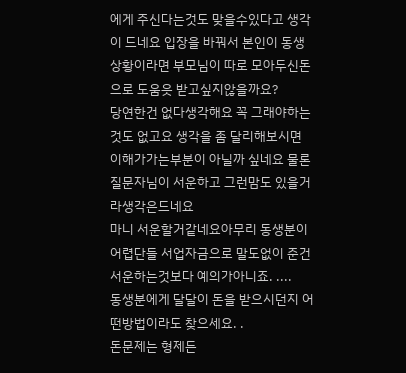에게 주신다는것도 맞을수있다고 생각이 드네요 입장을 바꿔서 본인이 동생상황이라면 부모님이 따로 모아두신돈으로 도움읏 받고싶지않을까요?
당연한건 없다생각해요 꼭 그래야하는것도 없고요 생각을 좀 달리해보시면 이해가가는부분이 아닐까 싶네요 물론 질문자님이 서운하고 그런맘도 있을거라생각은드네요
마니 서운할거같네요아무리 동생분이 어렵단들 서업자금으로 말도없이 준건 서운하는것보다 예의가아니죠. ....
동생분에게 달달이 돈을 받으시던지 어떤방법이라도 찾으세요. .
돈문제는 형제든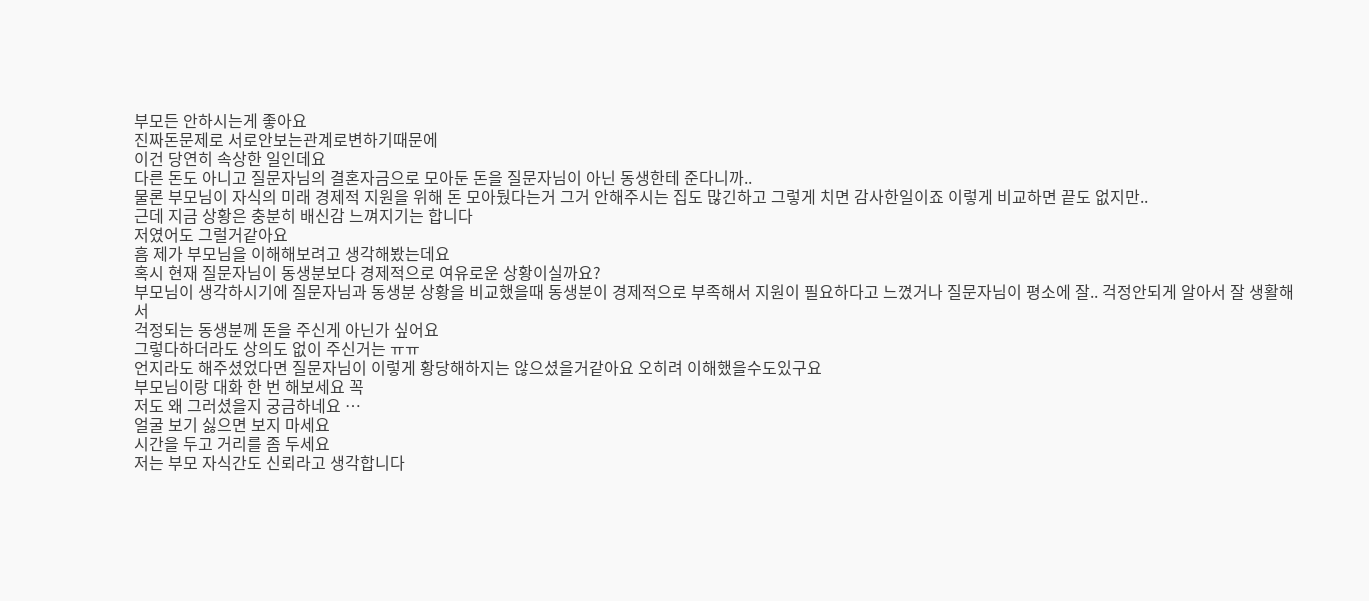부모든 안하시는게 좋아요
진짜돈문제로 서로안보는관계로변하기때문에
이건 당연히 속상한 일인데요
다른 돈도 아니고 질문자님의 결혼자금으로 모아둔 돈을 질문자님이 아닌 동생한테 준다니까..
물론 부모님이 자식의 미래 경제적 지원을 위해 돈 모아뒀다는거 그거 안해주시는 집도 많긴하고 그렇게 치면 감사한일이죠 이렇게 비교하면 끝도 없지만..
근데 지금 상황은 충분히 배신감 느껴지기는 합니다
저였어도 그럴거같아요
흠 제가 부모님을 이해해보려고 생각해봤는데요
혹시 현재 질문자님이 동생분보다 경제적으로 여유로운 상황이실까요?
부모님이 생각하시기에 질문자님과 동생분 상황을 비교했을때 동생분이 경제적으로 부족해서 지원이 필요하다고 느꼈거나 질문자님이 평소에 잘.. 걱정안되게 알아서 잘 생활해서
걱정되는 동생분께 돈을 주신게 아닌가 싶어요
그렇다하더라도 상의도 없이 주신거는 ㅠㅠ
언지라도 해주셨었다면 질문자님이 이렇게 황당해하지는 않으셨을거같아요 오히려 이해했을수도있구요
부모님이랑 대화 한 번 해보세요 꼭
저도 왜 그러셨을지 궁금하네요 …
얼굴 보기 싫으면 보지 마세요
시간을 두고 거리를 좀 두세요
저는 부모 자식간도 신뢰라고 생각합니다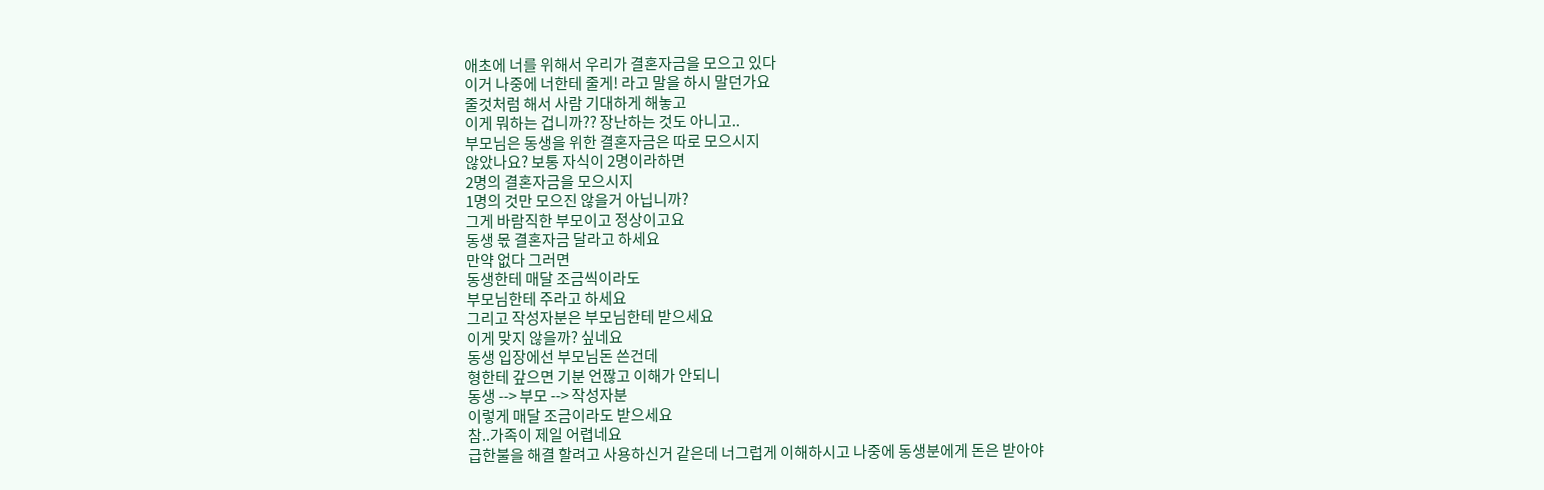애초에 너를 위해서 우리가 결혼자금을 모으고 있다
이거 나중에 너한테 줄게! 라고 말을 하시 말던가요
줄것처럼 해서 사람 기대하게 해놓고
이게 뭐하는 겁니까?? 장난하는 것도 아니고..
부모님은 동생을 위한 결혼자금은 따로 모으시지
않았나요? 보통 자식이 2명이라하면
2명의 결혼자금을 모으시지
1명의 것만 모으진 않을거 아닙니까?
그게 바람직한 부모이고 정상이고요
동생 몫 결혼자금 달라고 하세요
만약 없다 그러면
동생한테 매달 조금씩이라도
부모님한테 주라고 하세요
그리고 작성자분은 부모님한테 받으세요
이게 맞지 않을까? 싶네요
동생 입장에선 부모님돈 쓴건데
형한테 갚으면 기분 언짢고 이해가 안되니
동생 --> 부모 --> 작성자분
이렇게 매달 조금이라도 받으세요
참..가족이 제일 어렵네요
급한불을 해결 할려고 사용하신거 같은데 너그럽게 이해하시고 나중에 동생분에게 돈은 받아야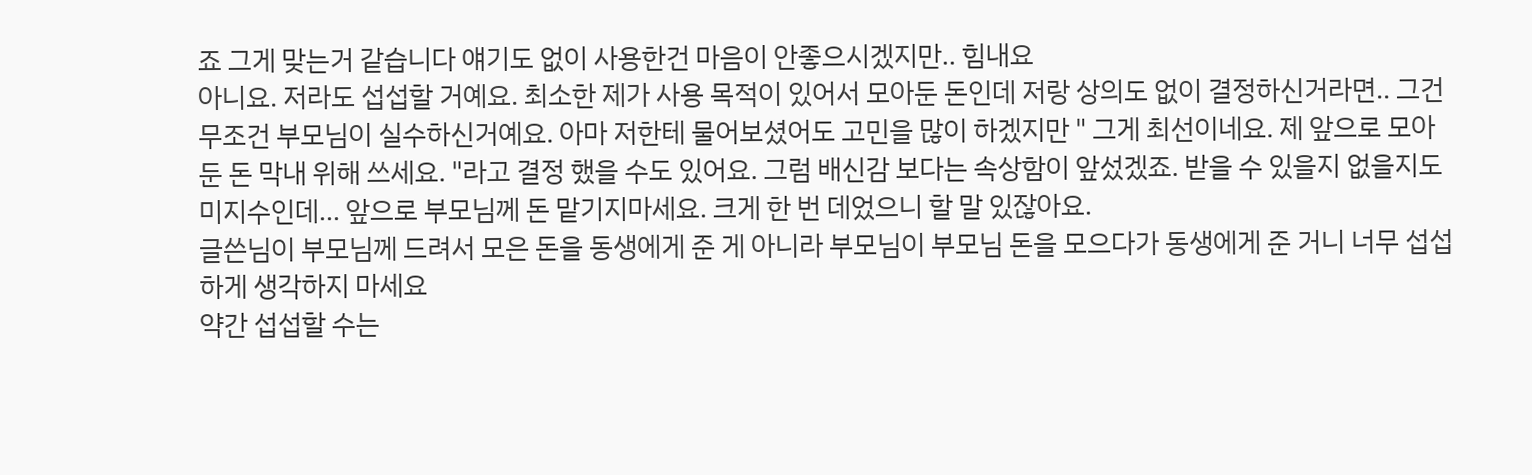죠 그게 맞는거 같습니다 얘기도 없이 사용한건 마음이 안좋으시겠지만.. 힘내요
아니요. 저라도 섭섭할 거예요. 최소한 제가 사용 목적이 있어서 모아둔 돈인데 저랑 상의도 없이 결정하신거라면.. 그건 무조건 부모님이 실수하신거예요. 아마 저한테 물어보셨어도 고민을 많이 하겠지만 " 그게 최선이네요. 제 앞으로 모아둔 돈 막내 위해 쓰세요. "라고 결정 했을 수도 있어요. 그럼 배신감 보다는 속상함이 앞섰겠죠. 받을 수 있을지 없을지도 미지수인데... 앞으로 부모님께 돈 맡기지마세요. 크게 한 번 데었으니 할 말 있잖아요.
글쓴님이 부모님께 드려서 모은 돈을 동생에게 준 게 아니라 부모님이 부모님 돈을 모으다가 동생에게 준 거니 너무 섭섭하게 생각하지 마세요
약간 섭섭할 수는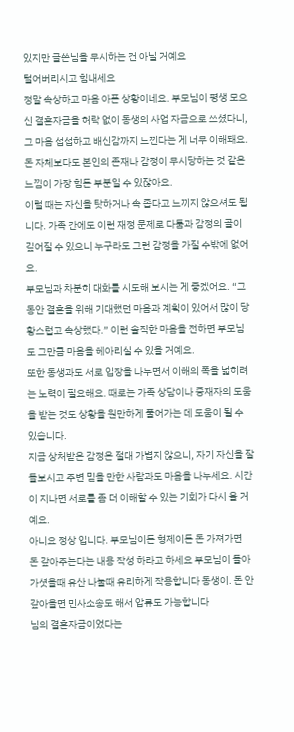있지만 글쓴님을 무시하는 건 아닐 거예요
털어버리시고 힘내세요
정말 속상하고 마음 아픈 상황이네요. 부모님이 평생 모으신 결혼자금을 허락 없이 동생의 사업 자금으로 쓰셨다니, 그 마음 섭섭하고 배신감까지 느낀다는 게 너무 이해돼요. 돈 자체보다도 본인의 존재나 감정이 무시당하는 것 같은 느낌이 가장 힘든 부분일 수 있잖아요.
이럴 때는 자신을 탓하거나 속 좁다고 느끼지 않으셔도 됩니다. 가족 간에도 이런 재정 문제로 다툼과 감정의 골이 깊어질 수 있으니 누구라도 그런 감정을 가질 수밖에 없어요.
부모님과 차분히 대화를 시도해 보시는 게 좋겠어요. “그동안 결혼을 위해 기대했던 마음과 계획이 있어서 많이 당황스럽고 속상했다.” 이런 솔직한 마음을 전하면 부모님도 그만큼 마음을 헤아리실 수 있을 거예요.
또한 동생과도 서로 입장을 나누면서 이해의 폭을 넓히려는 노력이 필요해요. 때로는 가족 상담이나 중재자의 도움을 받는 것도 상황을 원만하게 풀어가는 데 도움이 될 수 있습니다.
지금 상처받은 감정은 절대 가볍지 않으니, 자기 자신을 잘 돌보시고 주변 믿을 만한 사람과도 마음을 나누세요. 시간이 지나면 서로를 좀 더 이해할 수 있는 기회가 다시 올 거예요.
아니요 정상 입니다. 부모님이든 형제이든 돈 가져가면
돈 갚아주는다는 내용 작성 하라고 하세요 부모님이 돌아가셧을때 유산 나눌때 유리하게 작용합니다 동생이. 돈 안갚아을면 민사소송도 해서 압류도 가능합니다
님의 결혼자금이었다는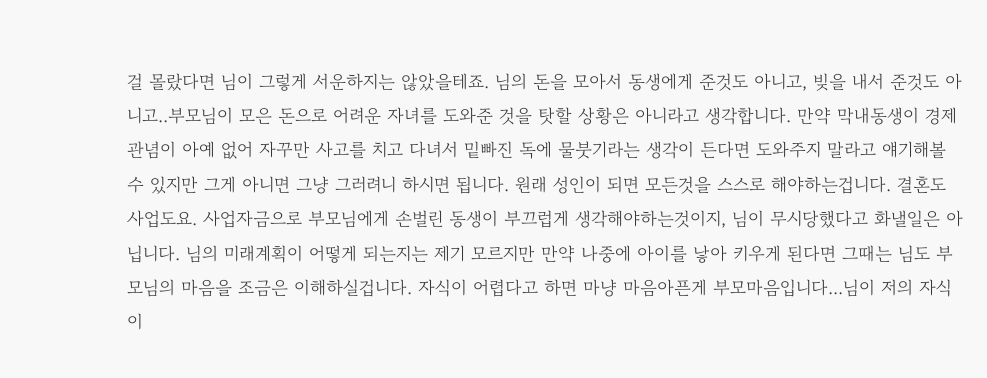걸 몰랐다면 님이 그렇게 서운하지는 않았을테죠. 님의 돈을 모아서 동생에게 준것도 아니고, 빚을 내서 준것도 아니고..부모님이 모은 돈으로 어려운 자녀를 도와준 것을 탓할 상황은 아니라고 생각합니다. 만약 막내동생이 경제관념이 아예 없어 자꾸만 사고를 치고 다녀서 밑빠진 독에 물붓기라는 생각이 든다면 도와주지 말라고 얘기해볼 수 있지만 그게 아니면 그냥 그러려니 하시면 됩니다. 원래 성인이 되면 모든것을 스스로 해야하는겁니다. 결혼도 사업도요. 사업자금으로 부모님에게 손벌린 동생이 부끄럽게 생각해야하는것이지, 님이 무시당했다고 화낼일은 아닙니다. 님의 미래계획이 어떻게 되는지는 제기 모르지만 만약 나중에 아이를 낳아 키우게 된다면 그때는 님도 부모님의 마음을 조금은 이해하실겁니다. 자식이 어렵다고 하면 마냥 마음아픈게 부모마음입니다...님이 저의 자식이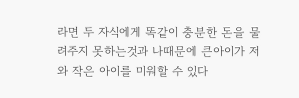라면 두 자식에게 똑같이 충분한 돈을 물려주지 못하는것과 나때문에 큰아이가 저와 작은 아이를 미워할 수 있다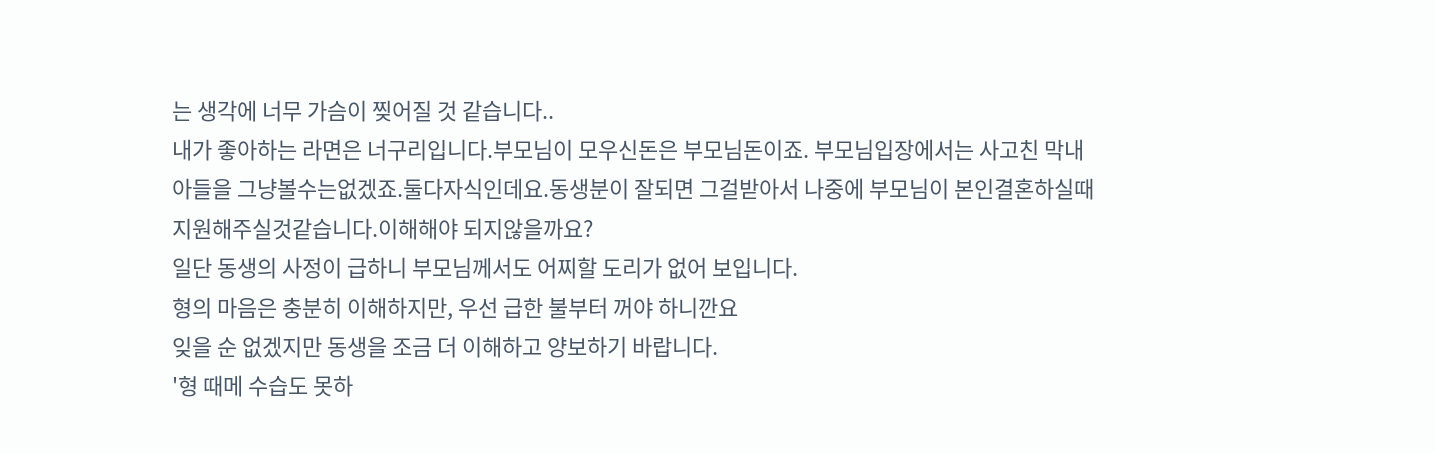는 생각에 너무 가슴이 찢어질 것 같습니다..
내가 좋아하는 라면은 너구리입니다.부모님이 모우신돈은 부모님돈이죠. 부모님입장에서는 사고친 막내아들을 그냥볼수는없겠죠.둘다자식인데요.동생분이 잘되면 그걸받아서 나중에 부모님이 본인결혼하실때 지원해주실것같습니다.이해해야 되지않을까요?
일단 동생의 사정이 급하니 부모님께서도 어찌할 도리가 없어 보입니다.
형의 마음은 충분히 이해하지만, 우선 급한 불부터 꺼야 하니깐요
잊을 순 없겠지만 동생을 조금 더 이해하고 양보하기 바랍니다.
'형 때메 수습도 못하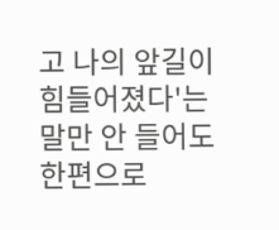고 나의 앞길이 힘들어졌다'는 말만 안 들어도 한편으로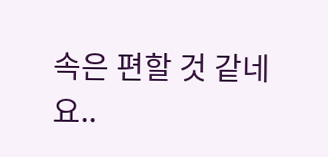속은 편할 것 같네요..